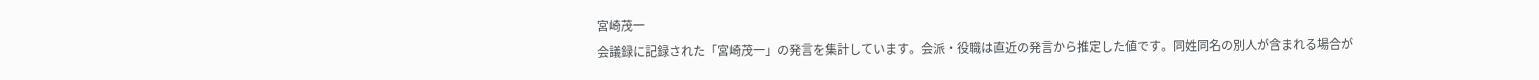宮崎茂一
会議録に記録された「宮崎茂一」の発言を集計しています。会派・役職は直近の発言から推定した値です。同姓同名の別人が含まれる場合が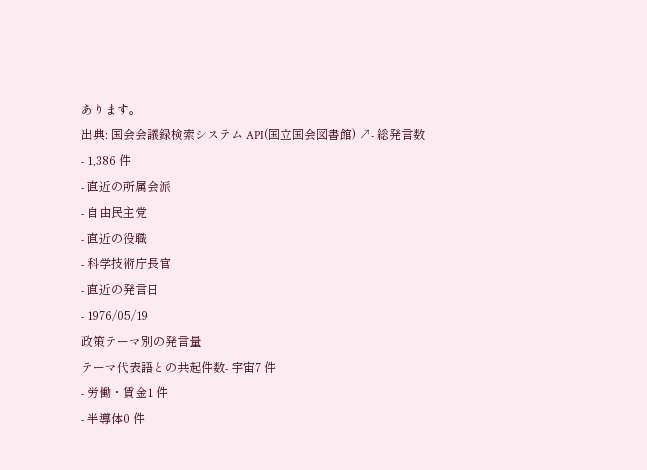あります。
出典: 国会会議録検索システム API(国立国会図書館) ↗- 総発言数
- 1,386 件
- 直近の所属会派
- 自由民主党
- 直近の役職
- 科学技術庁長官
- 直近の発言日
- 1976/05/19
政策テーマ別の発言量
テーマ代表語との共起件数- 宇宙7 件
- 労働・賃金1 件
- 半導体0 件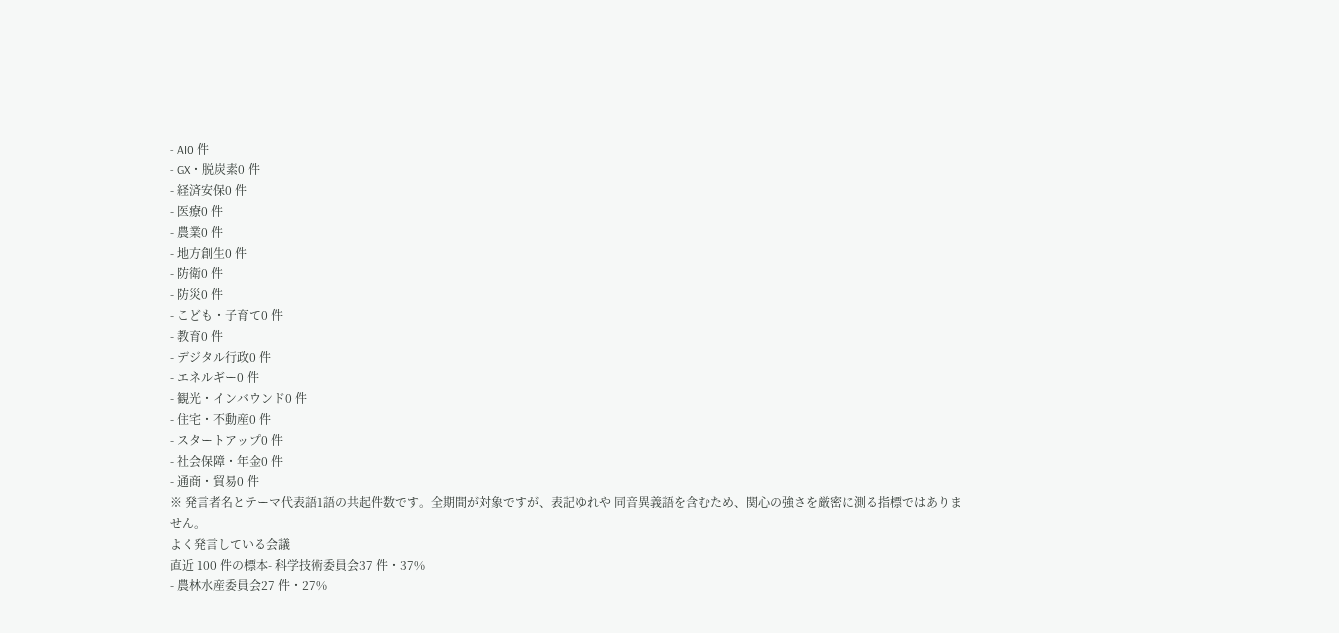- AI0 件
- GX・脱炭素0 件
- 経済安保0 件
- 医療0 件
- 農業0 件
- 地方創生0 件
- 防衛0 件
- 防災0 件
- こども・子育て0 件
- 教育0 件
- デジタル行政0 件
- エネルギー0 件
- 観光・インバウンド0 件
- 住宅・不動産0 件
- スタートアップ0 件
- 社会保障・年金0 件
- 通商・貿易0 件
※ 発言者名とテーマ代表語1語の共起件数です。全期間が対象ですが、表記ゆれや 同音異義語を含むため、関心の強さを厳密に測る指標ではありません。
よく発言している会議
直近 100 件の標本- 科学技術委員会37 件・37%
- 農林水産委員会27 件・27%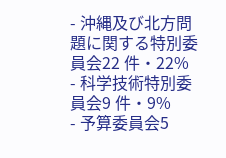- 沖縄及び北方問題に関する特別委員会22 件・22%
- 科学技術特別委員会9 件・9%
- 予算委員会5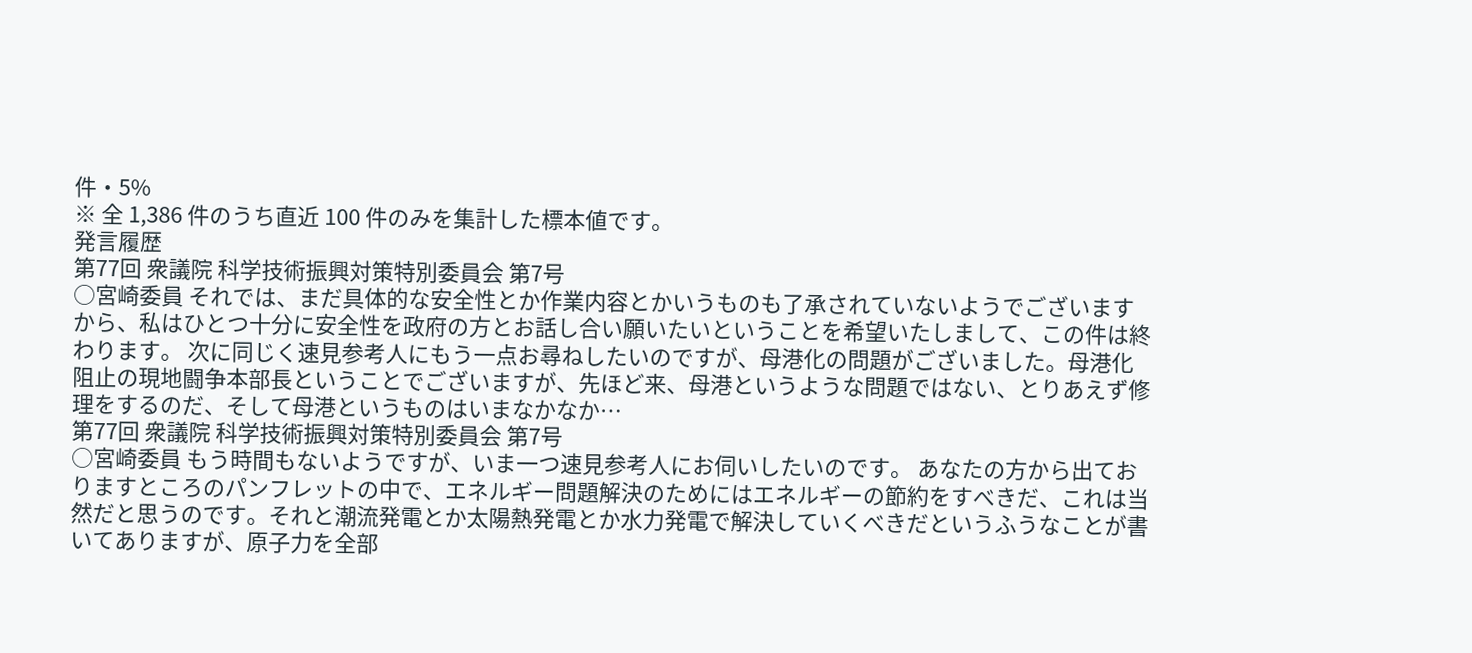件・5%
※ 全 1,386 件のうち直近 100 件のみを集計した標本値です。
発言履歴
第77回 衆議院 科学技術振興対策特別委員会 第7号
○宮崎委員 それでは、まだ具体的な安全性とか作業内容とかいうものも了承されていないようでございますから、私はひとつ十分に安全性を政府の方とお話し合い願いたいということを希望いたしまして、この件は終わります。 次に同じく速見参考人にもう一点お尋ねしたいのですが、母港化の問題がございました。母港化阻止の現地闘争本部長ということでございますが、先ほど来、母港というような問題ではない、とりあえず修理をするのだ、そして母港というものはいまなかなか…
第77回 衆議院 科学技術振興対策特別委員会 第7号
○宮崎委員 もう時間もないようですが、いま一つ速見参考人にお伺いしたいのです。 あなたの方から出ておりますところのパンフレットの中で、エネルギー問題解決のためにはエネルギーの節約をすべきだ、これは当然だと思うのです。それと潮流発電とか太陽熱発電とか水力発電で解決していくべきだというふうなことが書いてありますが、原子力を全部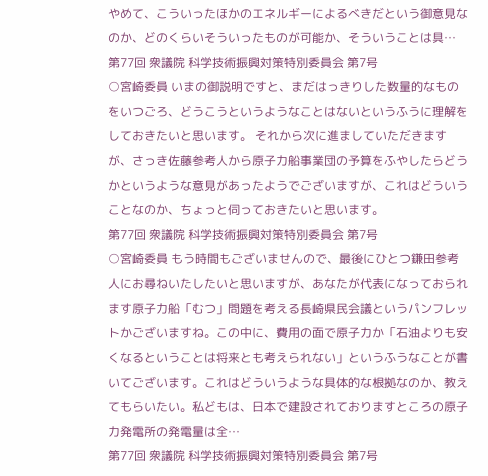やめて、こういったほかのエネルギーによるべきだという御意見なのか、どのくらいそういったものが可能か、そういうことは具…
第77回 衆議院 科学技術振興対策特別委員会 第7号
○宮崎委員 いまの御説明ですと、まだはっきりした数量的なものをいつごろ、どうこうというようなことはないというふうに理解をしておきたいと思います。 それから次に進ましていただきますが、さっき佐藤参考人から原子力船事業団の予算をふやしたらどうかというような意見があったようでございますが、これはどういうことなのか、ちょっと伺っておきたいと思います。
第77回 衆議院 科学技術振興対策特別委員会 第7号
○宮崎委員 もう時間もございませんので、最後にひとつ鎌田参考人にお尋ねいたしたいと思いますが、あなたが代表になっておられます原子力船「むつ」問題を考える長崎県民会議というパンフレットかございますね。この中に、費用の面で原子力か「石油よりも安くなるということは将来とも考えられない」というふうなことが書いてございます。これはどういうような具体的な根拠なのか、教えてもらいたい。私どもは、日本で建設されておりますところの原子力発電所の発電量は全…
第77回 衆議院 科学技術振興対策特別委員会 第7号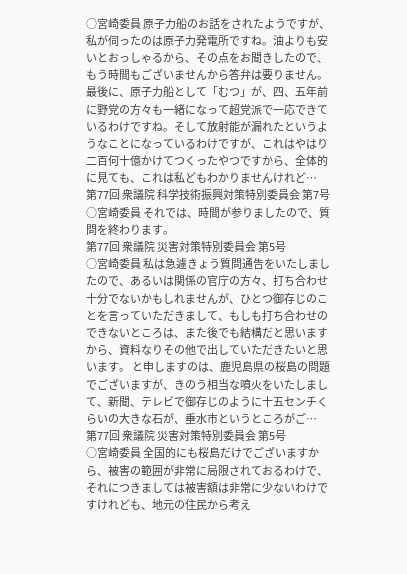○宮崎委員 原子力船のお話をされたようですが、私が伺ったのは原子力発電所ですね。油よりも安いとおっしゃるから、その点をお聞きしたので、もう時間もございませんから答弁は要りません。 最後に、原子力船として「むつ」が、四、五年前に野党の方々も一緒になって超党派で一応できているわけですね。そして放射能が漏れたというようなことになっているわけですが、これはやはり二百何十億かけてつくったやつですから、全体的に見ても、これは私どもわかりませんけれど…
第77回 衆議院 科学技術振興対策特別委員会 第7号
○宮崎委員 それでは、時間が参りましたので、質問を終わります。
第77回 衆議院 災害対策特別委員会 第5号
○宮崎委員 私は急遽きょう質問通告をいたしましたので、あるいは関係の官庁の方々、打ち合わせ十分でないかもしれませんが、ひとつ御存じのことを言っていただきまして、もしも打ち合わせのできないところは、また後でも結構だと思いますから、資料なりその他で出していただきたいと思います。 と申しますのは、鹿児島県の桜島の問題でございますが、きのう相当な噴火をいたしまして、新聞、テレビで御存じのように十五センチくらいの大きな石が、垂水市というところがご…
第77回 衆議院 災害対策特別委員会 第5号
○宮崎委員 全国的にも桜島だけでございますから、被害の範囲が非常に局限されておるわけで、それにつきましては被害額は非常に少ないわけですけれども、地元の住民から考え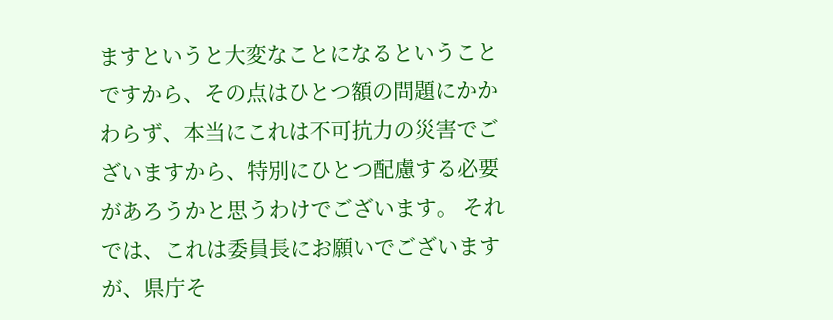ますというと大変なことになるということですから、その点はひとつ額の問題にかかわらず、本当にこれは不可抗力の災害でございますから、特別にひとつ配慮する必要があろうかと思うわけでございます。 それでは、これは委員長にお願いでございますが、県庁そ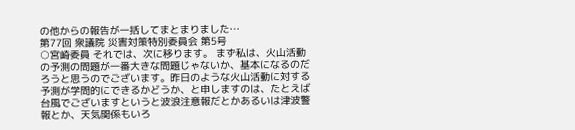の他からの報告が一括してまとまりました…
第77回 衆議院 災害対策特別委員会 第5号
○宮崎委員 それでは、次に移ります。 まず私は、火山活動の予測の問題が一番大きな問題じゃないか、基本になるのだろうと思うのでございます。昨日のような火山活動に対する予測が学問的にできるかどうか、と申しますのは、たとえば台風でございますというと波浪注意報だとかあるいは津波警報とか、天気関係もいろ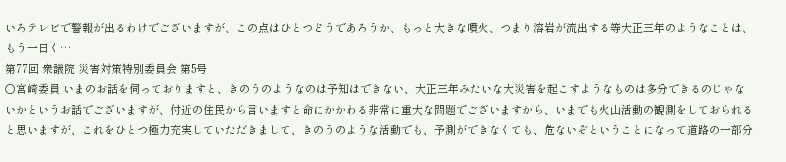いろテレビで警報が出るわけでございますが、この点はひとつどうであろうか、もっと大きな噴火、つまり溶岩が流出する等大正三年のようなことは、もう一日く…
第77回 衆議院 災害対策特別委員会 第5号
○宮崎委員 いまのお話を伺っておりますと、きのうのようなのは予知はできない、大正三年みたいな大災害を起こすようなものは多分できるのじゃないかというお話でございますが、付近の住民から言いますと命にかかわる非常に重大な問題でございますから、いまでも火山活動の観測をしておられると思いますが、これをひとつ極力充実していただきまして、きのうのような活動でも、予測ができなくても、危ないぞということになって道路の一部分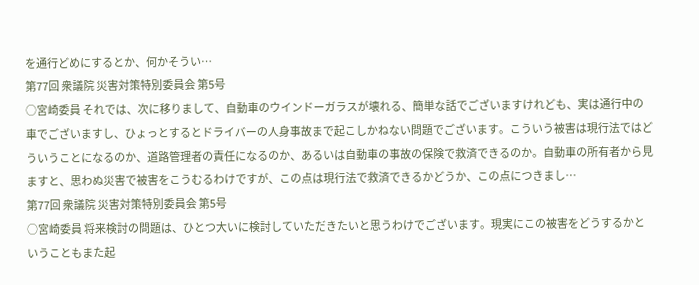を通行どめにするとか、何かそうい…
第77回 衆議院 災害対策特別委員会 第5号
○宮崎委員 それでは、次に移りまして、自動車のウインドーガラスが壊れる、簡単な話でございますけれども、実は通行中の車でございますし、ひょっとするとドライバーの人身事故まで起こしかねない問題でございます。こういう被害は現行法ではどういうことになるのか、道路管理者の責任になるのか、あるいは自動車の事故の保険で救済できるのか。自動車の所有者から見ますと、思わぬ災害で被害をこうむるわけですが、この点は現行法で救済できるかどうか、この点につきまし…
第77回 衆議院 災害対策特別委員会 第5号
○宮崎委員 将来検討の問題は、ひとつ大いに検討していただきたいと思うわけでございます。現実にこの被害をどうするかということもまた起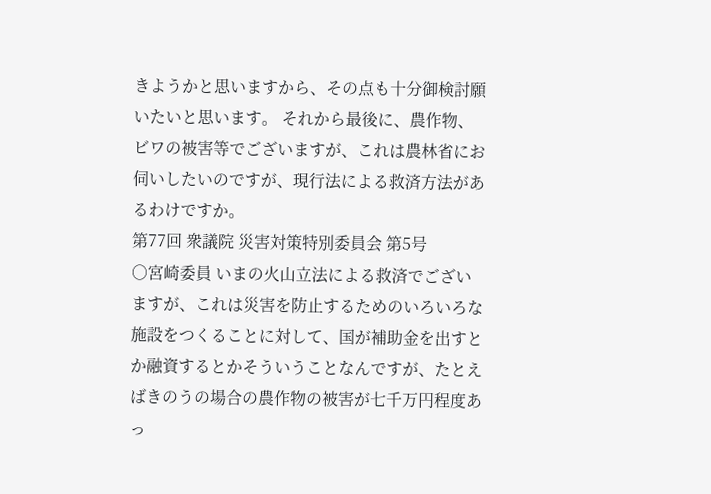きようかと思いますから、その点も十分御検討願いたいと思います。 それから最後に、農作物、ビワの被害等でございますが、これは農林省にお伺いしたいのですが、現行法による救済方法があるわけですか。
第77回 衆議院 災害対策特別委員会 第5号
○宮崎委員 いまの火山立法による救済でございますが、これは災害を防止するためのいろいろな施設をつくることに対して、国が補助金を出すとか融資するとかそういうことなんですが、たとえばきのうの場合の農作物の被害が七千万円程度あっ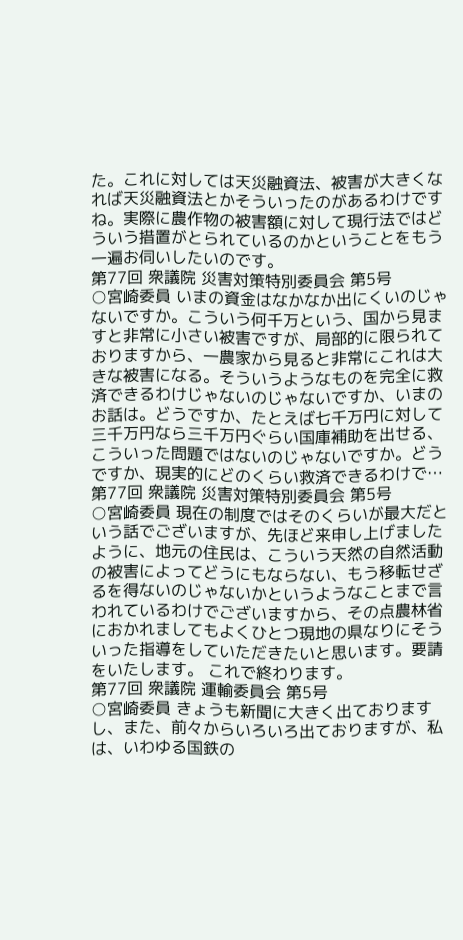た。これに対しては天災融資法、被害が大きくなれば天災融資法とかそういったのがあるわけですね。実際に農作物の被害額に対して現行法ではどういう措置がとられているのかということをもう一遍お伺いしたいのです。
第77回 衆議院 災害対策特別委員会 第5号
○宮崎委員 いまの資金はなかなか出にくいのじゃないですか。こういう何千万という、国から見ますと非常に小さい被害ですが、局部的に限られておりますから、一農家から見ると非常にこれは大きな被害になる。そういうようなものを完全に救済できるわけじゃないのじゃないですか、いまのお話は。どうですか、たとえば七千万円に対して三千万円なら三千万円ぐらい国庫補助を出せる、こういった問題ではないのじゃないですか。どうですか、現実的にどのくらい救済できるわけで…
第77回 衆議院 災害対策特別委員会 第5号
○宮崎委員 現在の制度ではそのくらいが最大だという話でございますが、先ほど来申し上げましたように、地元の住民は、こういう天然の自然活動の被害によってどうにもならない、もう移転せざるを得ないのじゃないかというようなことまで言われているわけでございますから、その点農林省におかれましてもよくひとつ現地の県なりにそういった指導をしていただきたいと思います。要請をいたします。 これで終わります。
第77回 衆議院 運輸委員会 第5号
○宮崎委員 きょうも新聞に大きく出ておりますし、また、前々からいろいろ出ておりますが、私は、いわゆる国鉄の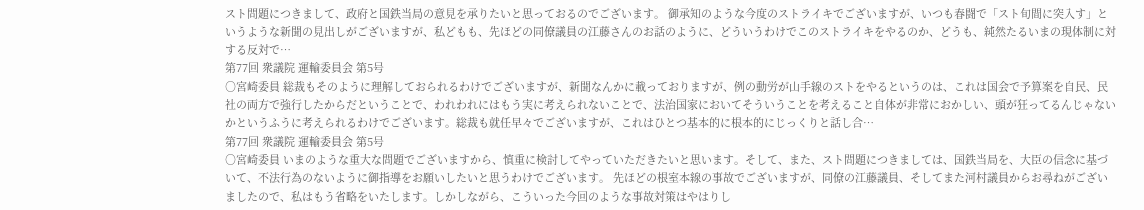スト問題につきまして、政府と国鉄当局の意見を承りたいと思っておるのでございます。 御承知のような今度のストライキでございますが、いつも春闘で「スト旬間に突入す」というような新聞の見出しがございますが、私どもも、先ほどの同僚議員の江藤さんのお話のように、どういうわけでこのストライキをやるのか、どうも、純然たるいまの現体制に対する反対で…
第77回 衆議院 運輸委員会 第5号
○宮崎委員 総裁もそのように理解しておられるわけでございますが、新聞なんかに載っておりますが、例の動労が山手線のストをやるというのは、これは国会で予算案を自民、民社の両方で強行したからだということで、われわれにはもう実に考えられないことで、法治国家においてそういうことを考えること自体が非常におかしい、頭が狂ってるんじゃないかというふうに考えられるわけでございます。総裁も就任早々でございますが、これはひとつ基本的に根本的にじっくりと話し合…
第77回 衆議院 運輸委員会 第5号
○宮崎委員 いまのような重大な問題でございますから、慎重に検討してやっていただきたいと思います。そして、また、スト問題につきましては、国鉄当局を、大臣の信念に基づいて、不法行為のないように御指導をお願いしたいと思うわけでございます。 先ほどの根室本線の事故でございますが、同僚の江藤議員、そしてまた河村議員からお尋ねがございましたので、私はもう省略をいたします。しかしながら、こういった今回のような事故対策はやはりし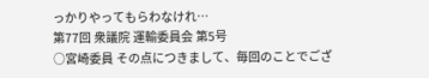っかりやってもらわなけれ…
第77回 衆議院 運輸委員会 第5号
○宮崎委員 その点につきまして、毎回のことでござ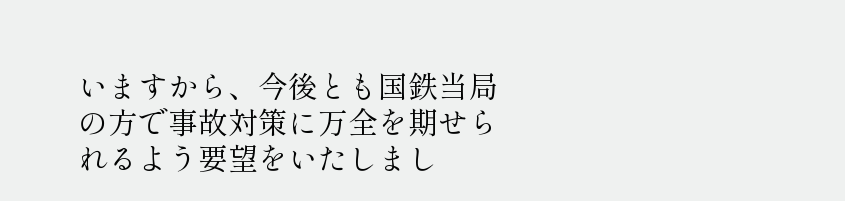いますから、今後とも国鉄当局の方で事故対策に万全を期せられるよう要望をいたしまし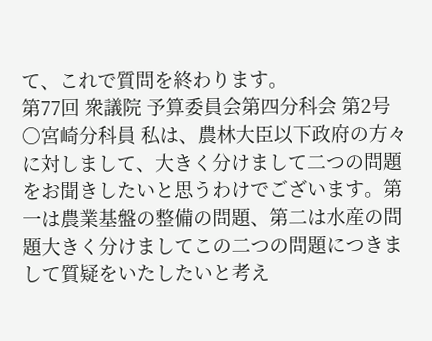て、これで質問を終わります。
第77回 衆議院 予算委員会第四分科会 第2号
○宮崎分科員 私は、農林大臣以下政府の方々に対しまして、大きく分けまして二つの問題をお聞きしたいと思うわけでございます。第一は農業基盤の整備の問題、第二は水産の問題大きく分けましてこの二つの問題につきまして質疑をいたしたいと考え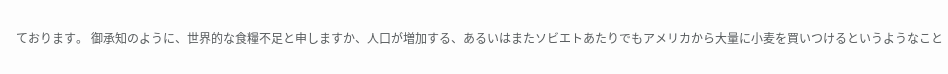ております。 御承知のように、世界的な食糧不足と申しますか、人口が増加する、あるいはまたソビエトあたりでもアメリカから大量に小麦を買いつけるというようなこと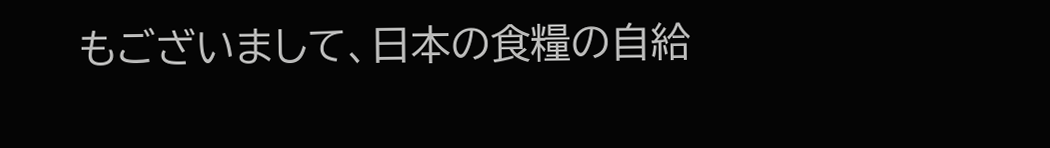もございまして、日本の食糧の自給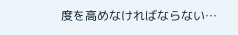度を高めなければならない…